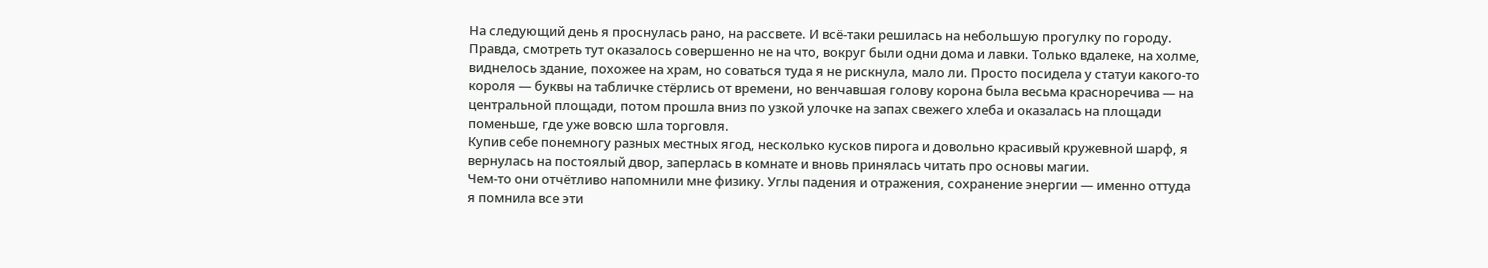На следующий день я проснулась рано, на рассвете. И всё-таки решилась на небольшую прогулку по городу. Правда, смотреть тут оказалось совершенно не на что, вокруг были одни дома и лавки. Только вдалеке, на холме, виднелось здание, похожее на храм, но соваться туда я не рискнула, мало ли. Просто посидела у статуи какого-то короля — буквы на табличке стёрлись от времени, но венчавшая голову корона была весьма красноречива — на центральной площади, потом прошла вниз по узкой улочке на запах свежего хлеба и оказалась на площади поменьше, где уже вовсю шла торговля.
Купив себе понемногу разных местных ягод, несколько кусков пирога и довольно красивый кружевной шарф, я вернулась на постоялый двор, заперлась в комнате и вновь принялась читать про основы магии.
Чем-то они отчётливо напомнили мне физику. Углы падения и отражения, сохранение энергии — именно оттуда я помнила все эти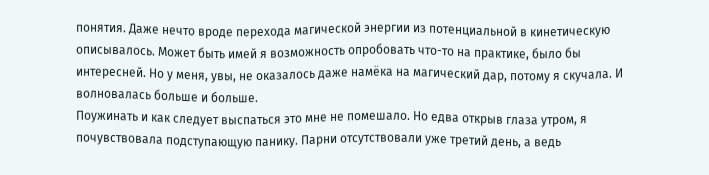понятия. Даже нечто вроде перехода магической энергии из потенциальной в кинетическую описывалось. Может быть имей я возможность опробовать что-то на практике, было бы интересней. Но у меня, увы, не оказалось даже намёка на магический дар, потому я скучала. И волновалась больше и больше.
Поужинать и как следует выспаться это мне не помешало. Но едва открыв глаза утром, я почувствовала подступающую панику. Парни отсутствовали уже третий день, а ведь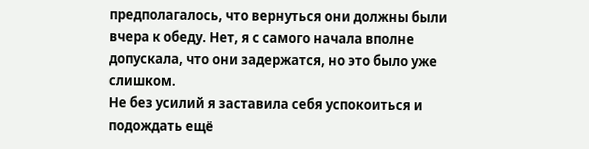предполагалось, что вернуться они должны были вчера к обеду. Нет, я с самого начала вполне допускала, что они задержатся, но это было уже слишком.
Не без усилий я заставила себя успокоиться и подождать ещё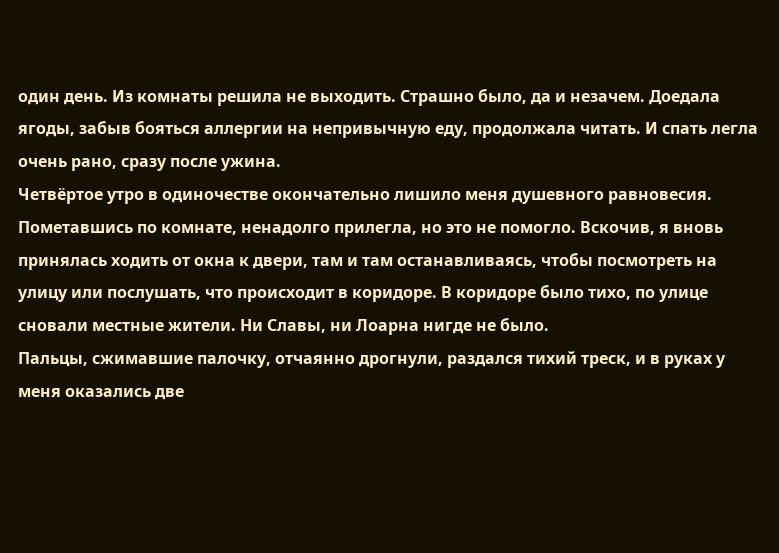один день. Из комнаты решила не выходить. Страшно было, да и незачем. Доедала ягоды, забыв бояться аллергии на непривычную еду, продолжала читать. И спать легла очень рано, сразу после ужина.
Четвёртое утро в одиночестве окончательно лишило меня душевного равновесия. Пометавшись по комнате, ненадолго прилегла, но это не помогло. Вскочив, я вновь принялась ходить от окна к двери, там и там останавливаясь, чтобы посмотреть на улицу или послушать, что происходит в коридоре. В коридоре было тихо, по улице сновали местные жители. Ни Славы, ни Лоарна нигде не было.
Пальцы, сжимавшие палочку, отчаянно дрогнули, раздался тихий треск, и в руках у меня оказались две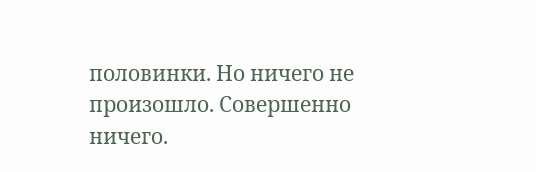половинки. Но ничего не произошло. Совершенно ничего.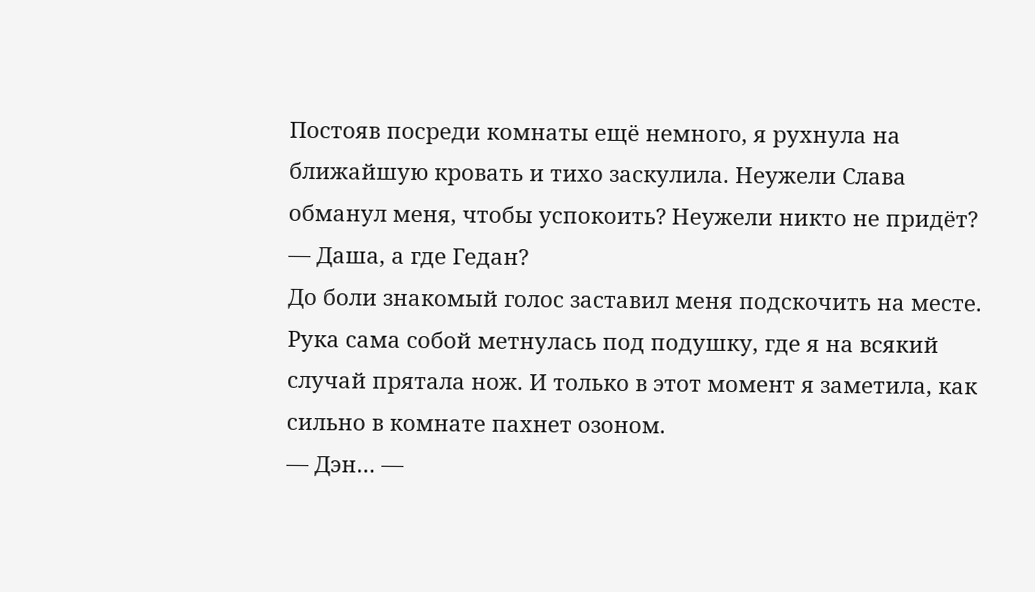Постояв посреди комнаты ещё немного, я рухнула на ближайшую кровать и тихо заскулила. Неужели Слава обманул меня, чтобы успокоить? Неужели никто не придёт?
— Даша, а где Гедан?
До боли знакомый голос заставил меня подскочить на месте. Рука сама собой метнулась под подушку, где я на всякий случай прятала нож. И только в этот момент я заметила, как сильно в комнате пахнет озоном.
— Дэн… —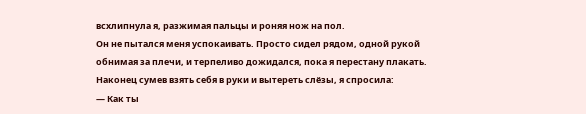всхлипнула я, разжимая пальцы и роняя нож на пол.
Он не пытался меня успокаивать. Просто сидел рядом, одной рукой обнимая за плечи, и терпеливо дожидался, пока я перестану плакать. Наконец сумев взять себя в руки и вытереть слёзы, я спросила:
— Как ты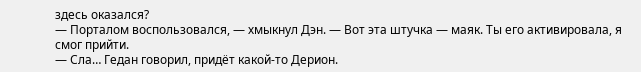здесь оказался?
— Порталом воспользовался, — хмыкнул Дэн. — Вот эта штучка — маяк. Ты его активировала, я смог прийти.
— Сла… Гедан говорил, придёт какой-то Дерион.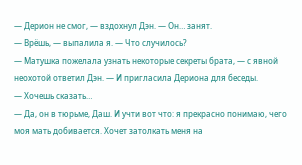— Дерион не смог, — вздохнул Дэн. — Он… занят.
— Врёшь, — выпалила я. — Что случилось?
— Матушка пожелала узнать некоторые секреты брата, — с явной неохотой ответил Дэн. — И пригласила Дериона для беседы.
— Хочешь сказать…
— Да, он в тюрьме, Даш. И учти вот что: я прекрасно понимаю, чего моя мать добивается. Хочет затолкать меня на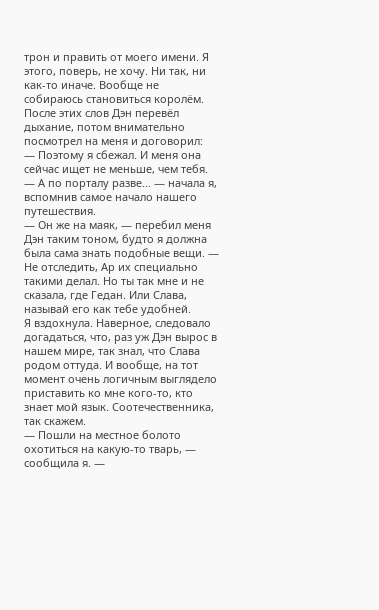трон и править от моего имени. Я этого, поверь, не хочу. Ни так, ни как-то иначе. Вообще не собираюсь становиться королём.
После этих слов Дэн перевёл дыхание, потом внимательно посмотрел на меня и договорил:
— Поэтому я сбежал. И меня она сейчас ищет не меньше, чем тебя.
— А по порталу разве… — начала я, вспомнив самое начало нашего путешествия.
— Он же на маяк, — перебил меня Дэн таким тоном, будто я должна была сама знать подобные вещи. — Не отследить, Ар их специально такими делал. Но ты так мне и не сказала, где Гедан. Или Слава, называй его как тебе удобней.
Я вздохнула. Наверное, следовало догадаться, что, раз уж Дэн вырос в нашем мире, так знал, что Слава родом оттуда. И вообще, на тот момент очень логичным выглядело приставить ко мне кого-то, кто знает мой язык. Соотечественника, так скажем.
— Пошли на местное болото охотиться на какую-то тварь, — сообщила я. —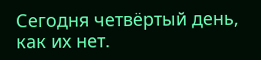Сегодня четвёртый день, как их нет.